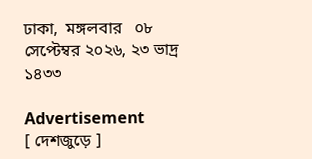ঢাকা,  মঙ্গলবার   ০৮ সেপ্টেম্বর ২০২৬, ২৩ ভাদ্র ১৪৩৩

Advertisement
[ দেশজুড়ে ]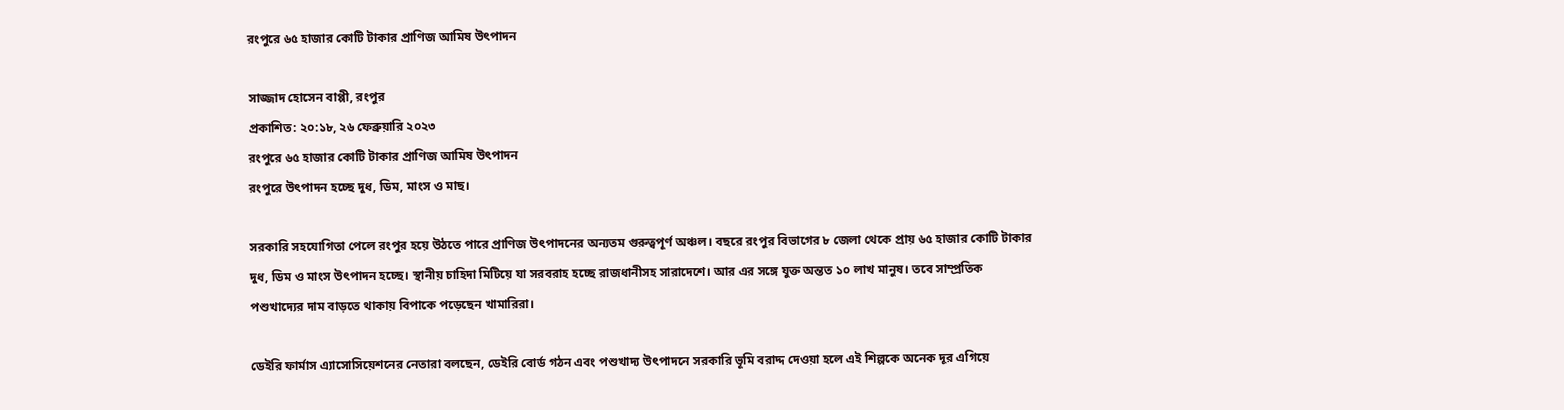রংপুরে ৬৫ হাজার কোটি টাকার প্রাণিজ আমিষ উৎপাদন

সাজ্জাদ হোসেন বাপ্পী, রংপুর
প্রকাশিত: ২০:১৮, ২৬ ফেব্রুয়ারি ২০২৩
রংপুরে ৬৫ হাজার কোটি টাকার প্রাণিজ আমিষ উৎপাদন
রংপুরে উৎপাদন হচ্ছে দুধ, ডিম, মাংস ও মাছ।

সরকারি সহযোগিতা পেলে রংপুর হয়ে উঠতে পারে প্রাণিজ উৎপাদনের অন্যতম গুরুত্বপূর্ণ অঞ্চল। বছরে রংপুর বিভাগের ৮ জেলা থেকে প্রায় ৬৫ হাজার কোটি টাকার দুধ, ডিম ও মাংস উৎপাদন হচ্ছে। স্থানীয় চাহিদা মিটিয়ে যা সরবরাহ হচ্ছে রাজধানীসহ সারাদেশে। আর এর সঙ্গে যুক্ত অন্তত ১০ লাখ মানুষ। তবে সাম্প্রতিক পশুখাদ্যের দাম বাড়তে থাকায় বিপাকে পড়েছেন খামারিরা।

ডেইরি ফার্মাস এ্যাসোসিয়েশনের নেতারা বলছেন, ডেইরি বোর্ড গঠন এবং পশুখাদ্য উৎপাদনে সরকারি ভূমি বরাদ্দ দেওয়া হলে এই শিল্পকে অনেক দূর এগিয়ে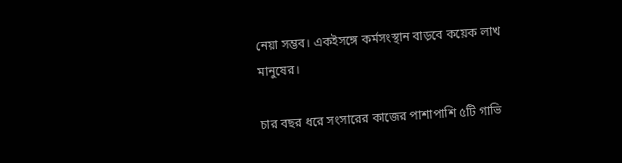নেয়া সম্ভব। একইসঙ্গে কর্মসংস্থান বাড়বে কয়েক লাখ মানুষের।

চার বছর ধরে সংসারের কাজের পাশাপাশি ৫টি গাভি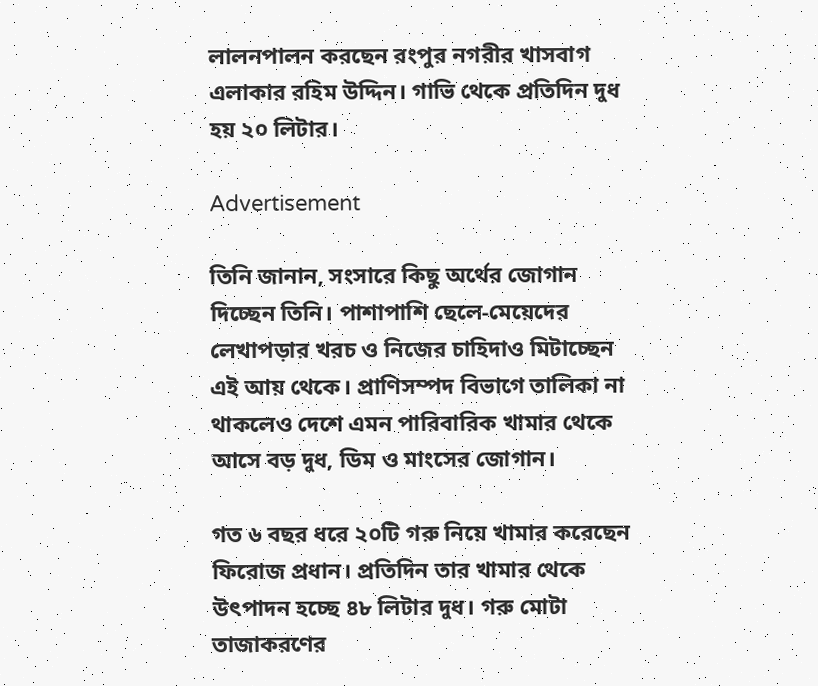লালনপালন করছেন রংপুর নগরীর খাসবাগ এলাকার রহিম উদ্দিন। গাভি থেকে প্রতিদিন দুধ হয় ২০ লিটার।

Advertisement

তিনি জানান, সংসারে কিছু অর্থের জোগান দিচ্ছেন তিনি। পাশাপাশি ছেলে-মেয়েদের লেখাপড়ার খরচ ও নিজের চাহিদাও মিটাচ্ছেন এই আয় থেকে। প্রাণিসম্পদ বিভাগে তালিকা না থাকলেও দেশে এমন পারিবারিক খামার থেকে আসে বড় দুধ, ডিম ও মাংসের জোগান।

গত ৬ বছর ধরে ২০টি গরু নিয়ে খামার করেছেন ফিরোজ প্রধান। প্রতিদিন তার খামার থেকে উৎপাদন হচ্ছে ৪৮ লিটার দুধ। গরু মোটা তাজাকরণের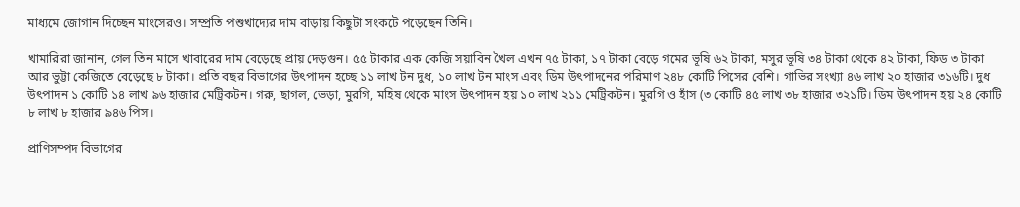মাধ্যমে জোগান দিচ্ছেন মাংসেরও। সম্প্রতি পশুখাদ্যের দাম বাড়ায় কিছুটা সংকটে পড়েছেন তিনি।

খামারিরা জানান, গেল তিন মাসে খাবারের দাম বেড়েছে প্রায় দেড়গুন। ৫৫ টাকার এক কেজি সয়াবিন খৈল এখন ৭৫ টাকা, ১৭ টাকা বেড়ে গমের ভূষি ৬২ টাকা, মসুর ভূষি ৩৪ টাকা থেকে ৪২ টাকা, ফিড ৩ টাকা আর ভুট্টা কেজিতে বেড়েছে ৮ টাকা। প্রতি বছর বিভাগের উৎপাদন হচ্ছে ১১ লাখ টন দুধ, ১০ লাখ টন মাংস এবং ডিম উৎপাদনের পরিমাণ ২৪৮ কোটি পিসের বেশি। গাভির সংখ্যা ৪৬ লাখ ২০ হাজার ৩১৬টি। দুধ উৎপাদন ১ কোটি ১৪ লাখ ৯৬ হাজার মেট্রিকটন। গরু, ছাগল, ভেড়া, মুরগি, মহিষ থেকে মাংস উৎপাদন হয় ১০ লাখ ২১১ মেট্রিকটন। মুরগি ও হাঁস (৩ কোটি ৪৫ লাখ ৩৮ হাজার ৩২১টি। ডিম উৎপাদন হয় ২৪ কোটি ৮ লাখ ৮ হাজার ৯৪৬ পিস।

প্রাণিসম্পদ বিভাগের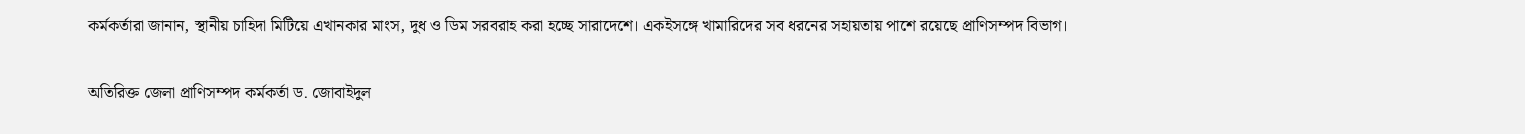কর্মকর্তারা জানান, স্থানীয় চাহিদা মিটিয়ে এখানকার মাংস, দুধ ও ডিম সরবরাহ করা হচ্ছে সারাদেশে। একইসঙ্গে খামারিদের সব ধরনের সহায়তায় পাশে রয়েছে প্রাণিসম্পদ বিভাগ।

অতিরিক্ত জেলা প্রাণিসম্পদ কর্মকর্তা ড. জোবাইদুল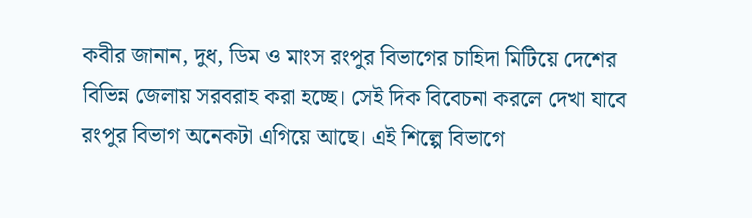কবীর জানান, দুধ, ডিম ও মাংস রংপুর বিভাগের চাহিদা মিটিয়ে দেশের বিভিন্ন জেলায় সরবরাহ করা হচ্ছে। সেই দিক বিবেচনা করলে দেখা যাবে রংপুর বিভাগ অনেকটা এগিয়ে আছে। এই শিল্পে বিভাগে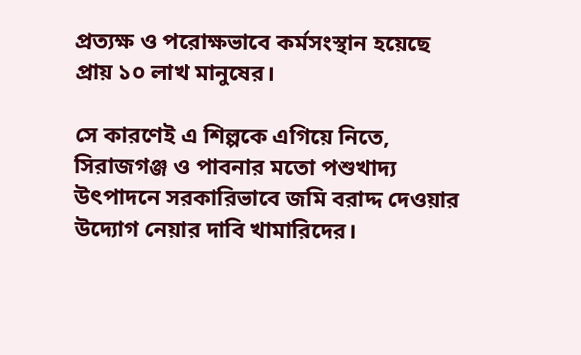প্রত্যক্ষ ও পরোক্ষভাবে কর্মসংস্থান হয়েছে প্রায় ১০ লাখ মানুষের।

সে কারণেই এ শিল্পকে এগিয়ে নিতে, সিরাজগঞ্জ ও পাবনার মতো পশুখাদ্য উৎপাদনে সরকারিভাবে জমি বরাদ্দ দেওয়ার উদ্যোগ নেয়ার দাবি খামারিদের।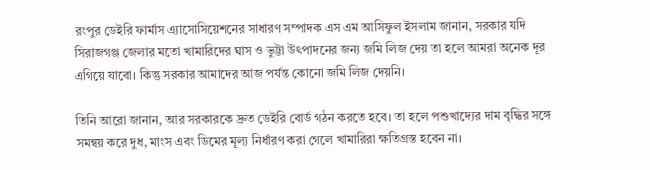রংপুর ডেইরি ফার্মাস এ্যাসোসিয়েশনের সাধারণ সম্পাদক এস এম আসিফুল ইসলাম জানান, সরকার যদি সিরাজগঞ্জ জেলার মতো খামারিদের ঘাস ও ভুট্টা উৎপাদনের জন্য জমি লিজ দেয় তা হলে আমরা অনেক দূর এগিয়ে যাবো। কিন্তু সরকার আমাদের আজ পর্যন্ত কোনো জমি লিজ দেয়নি।

তিনি আরো জানান, আর সরকারকে দ্রুত ডেইরি বোর্ড গঠন করতে হবে। তা হলে পশুখাদ্যের দাম বৃদ্ধির সঙ্গে সমন্বয় করে দুধ, মাংস এবং ডিমের মূল্য নির্ধারণ করা গেলে খামারিরা ক্ষতিগ্রস্ত হবেন না।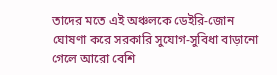তাদের মতে এই অঞ্চলকে ডেইরি-জোন ঘোষণা করে সরকারি সুযোগ-সুবিধা বাড়ানো গেলে আরো বেশি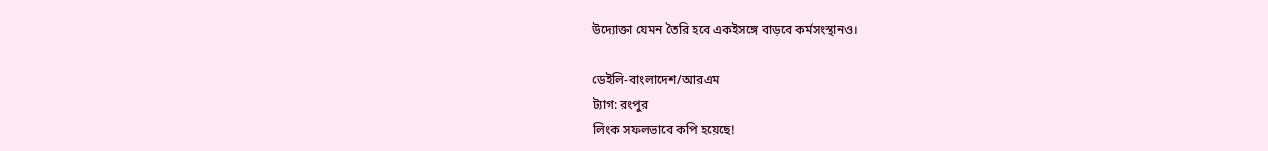উদ্যোক্তা যেমন তৈরি হবে একইসঙ্গে বাড়বে কর্মসংস্থানও।

ডেইলি-বাংলাদেশ/আরএম
ট্যাগ: রংপুর
লিংক সফলভাবে কপি হয়েছে!